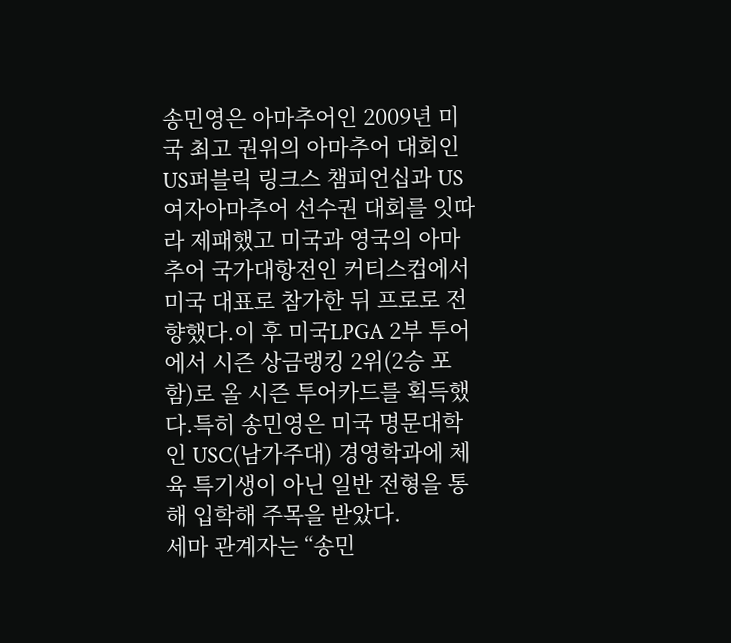송민영은 아마추어인 2009년 미국 최고 권위의 아마추어 대회인 US퍼블릭 링크스 챔피언십과 US여자아마추어 선수권 대회를 잇따라 제패했고 미국과 영국의 아마추어 국가대항전인 커티스컵에서 미국 대표로 참가한 뒤 프로로 전향했다.이 후 미국LPGA 2부 투어에서 시즌 상금랭킹 2위(2승 포함)로 올 시즌 투어카드를 획득했다.특히 송민영은 미국 명문대학인 USC(남가주대) 경영학과에 체육 특기생이 아닌 일반 전형을 통해 입학해 주목을 받았다.
세마 관계자는 “송민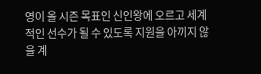영이 올 시즌 목표인 신인왕에 오르고 세계적인 선수가 될 수 있도록 지원을 아끼지 않을 계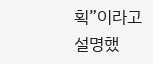획”이라고 설명했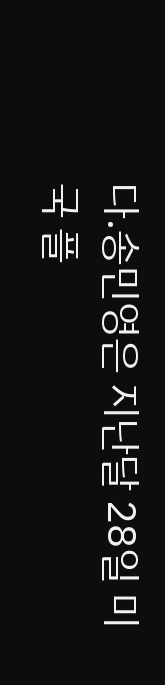다.송민영은 지난달 28일 미국 플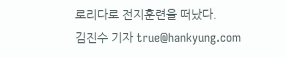로리다로 전지훈련을 떠났다.
김진수 기자 true@hankyung.com